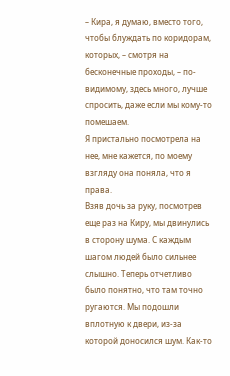– Кира, я думаю, вместо того, чтобы блуждать по коридорам, которых, – смотря на бесконечные проходы, – по-видимому, здесь много, лучше спросить, даже если мы кому-то помешаем.
Я пристально посмотрела на нее, мне кажется, по моему взгляду она поняла, что я права.
Взяв дочь за руку, посмотрев еще раз на Киру, мы двинулись в сторону шума. С каждым шагом людей было сильнее слышно. Теперь отчетливо было понятно, что там точно ругаются. Мы подошли вплотную к двери, из-за которой доносился шум. Как-то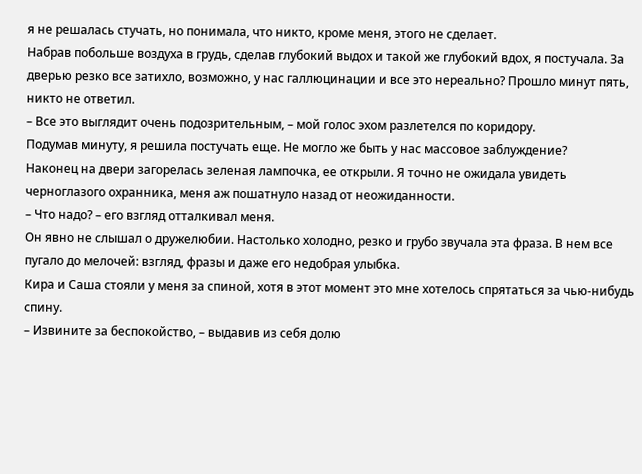я не решалась стучать, но понимала, что никто, кроме меня, этого не сделает.
Набрав побольше воздуха в грудь, сделав глубокий выдох и такой же глубокий вдох, я постучала. За дверью резко все затихло, возможно, у нас галлюцинации и все это нереально? Прошло минут пять, никто не ответил.
– Все это выглядит очень подозрительным, – мой голос эхом разлетелся по коридору.
Подумав минуту, я решила постучать еще. Не могло же быть у нас массовое заблуждение?
Наконец на двери загорелась зеленая лампочка, ее открыли. Я точно не ожидала увидеть черноглазого охранника, меня аж пошатнуло назад от неожиданности.
– Что надо? – его взгляд отталкивал меня.
Он явно не слышал о дружелюбии. Настолько холодно, резко и грубо звучала эта фраза. В нем все пугало до мелочей: взгляд, фразы и даже его недобрая улыбка.
Кира и Саша стояли у меня за спиной, хотя в этот момент это мне хотелось спрятаться за чью-нибудь спину.
– Извините за беспокойство, – выдавив из себя долю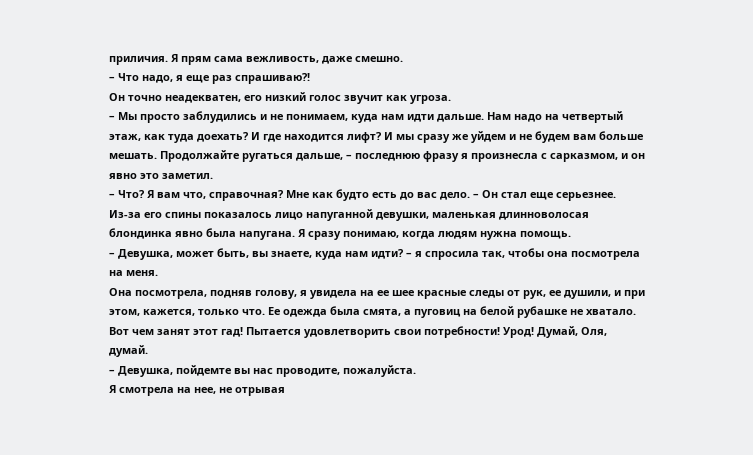приличия. Я прям сама вежливость, даже смешно.
– Что надо, я еще раз спрашиваю?!
Он точно неадекватен, его низкий голос звучит как угроза.
– Мы просто заблудились и не понимаем, куда нам идти дальше. Нам надо на четвертый этаж, как туда доехать? И где находится лифт? И мы сразу же уйдем и не будем вам больше мешать. Продолжайте ругаться дальше, – последнюю фразу я произнесла с сарказмом, и он явно это заметил.
– Что? Я вам что, справочная? Мне как будто есть до вас дело. – Он стал еще серьезнее.
Из-за его спины показалось лицо напуганной девушки, маленькая длинноволосая блондинка явно была напугана. Я сразу понимаю, когда людям нужна помощь.
– Девушка, может быть, вы знаете, куда нам идти? – я спросила так, чтобы она посмотрела на меня.
Она посмотрела, подняв голову, я увидела на ее шее красные следы от рук, ее душили, и при этом, кажется, только что. Ее одежда была смята, а пуговиц на белой рубашке не хватало.
Вот чем занят этот гад! Пытается удовлетворить свои потребности! Урод! Думай, Оля, думай.
– Девушка, пойдемте вы нас проводите, пожалуйста.
Я смотрела на нее, не отрывая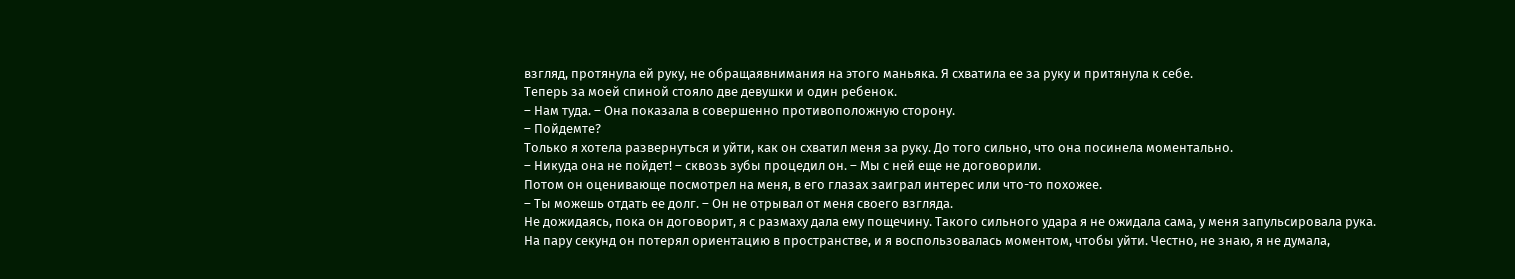взгляд, протянула ей руку, не обращаявнимания на этого маньяка. Я схватила ее за руку и притянула к себе.
Теперь за моей спиной стояло две девушки и один ребенок.
– Нам туда. – Она показала в совершенно противоположную сторону.
– Пойдемте?
Только я хотела развернуться и уйти, как он схватил меня за руку. До того сильно, что она посинела моментально.
– Никуда она не пойдет! – сквозь зубы процедил он. – Мы с ней еще не договорили.
Потом он оценивающе посмотрел на меня, в его глазах заиграл интерес или что-то похожее.
– Ты можешь отдать ее долг. – Он не отрывал от меня своего взгляда.
Не дожидаясь, пока он договорит, я с размаху дала ему пощечину. Такого сильного удара я не ожидала сама, у меня запульсировала рука.
На пару секунд он потерял ориентацию в пространстве, и я воспользовалась моментом, чтобы уйти. Честно, не знаю, я не думала,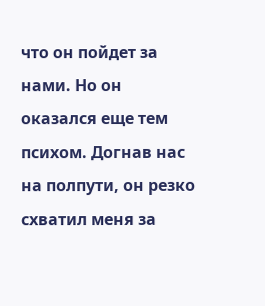что он пойдет за нами. Но он оказался еще тем психом. Догнав нас на полпути, он резко схватил меня за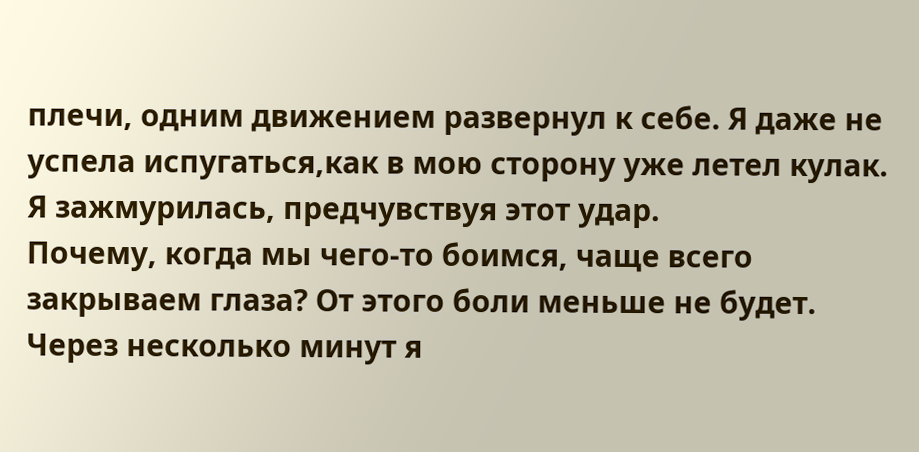плечи, одним движением развернул к себе. Я даже не успела испугаться,как в мою сторону уже летел кулак. Я зажмурилась, предчувствуя этот удар.
Почему, когда мы чего-то боимся, чаще всего закрываем глаза? От этого боли меньше не будет.
Через несколько минут я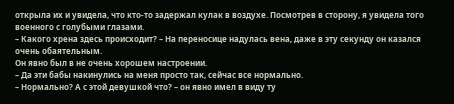открыла их и увидела, что кто-то задержал кулак в воздухе. Посмотрев в сторону, я увидела того военного с голубыми глазами.
– Какого хрена здесь происходит? – На переносице надулась вена, даже в эту секунду он казался очень обаятельным.
Он явно был в не очень хорошем настроении.
– Да эти бабы накинулись на меня просто так, сейчас все нормально.
– Нормально? А с этой девушкой что? – он явно имел в виду ту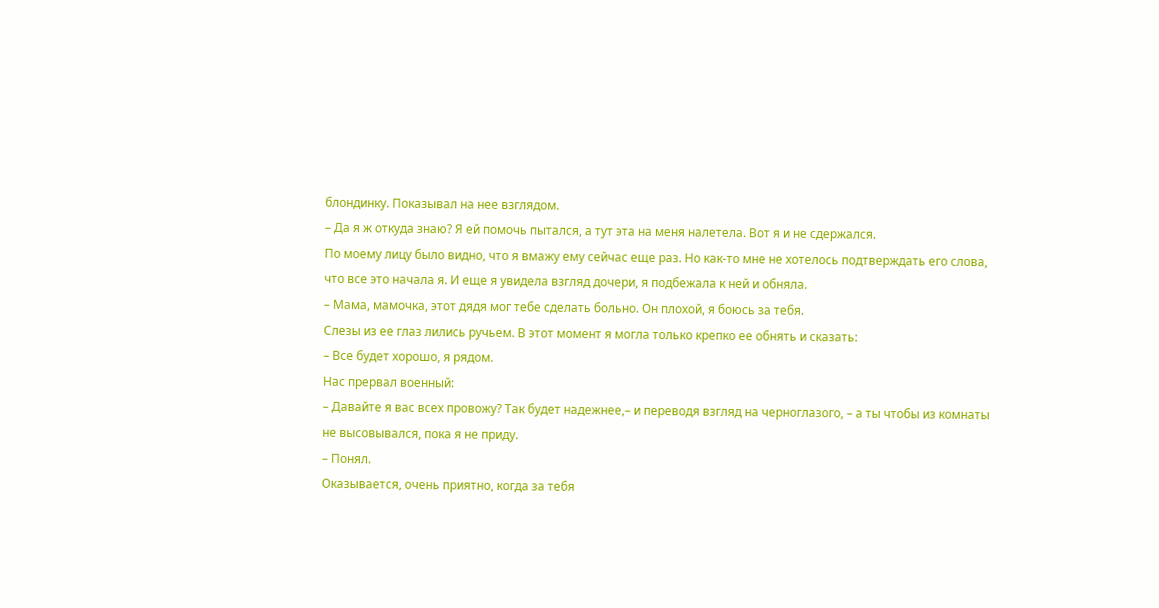блондинку. Показывал на нее взглядом.
– Да я ж откуда знаю? Я ей помочь пытался, а тут эта на меня налетела. Вот я и не сдержался.
По моему лицу было видно, что я вмажу ему сейчас еще раз. Но как-то мне не хотелось подтверждать его слова, что все это начала я. И еще я увидела взгляд дочери, я подбежала к ней и обняла.
– Мама, мамочка, этот дядя мог тебе сделать больно. Он плохой, я боюсь за тебя.
Слезы из ее глаз лились ручьем. В этот момент я могла только крепко ее обнять и сказать:
– Все будет хорошо, я рядом.
Нас прервал военный:
– Давайте я вас всех провожу? Так будет надежнее,– и переводя взгляд на черноглазого, – а ты чтобы из комнаты не высовывался, пока я не приду.
– Понял.
Оказывается, очень приятно, когда за тебя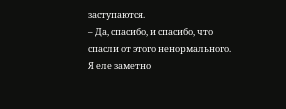заступаются.
– Да, спасибо, и спасибо, что спасли от этого ненормального.
Я еле заметно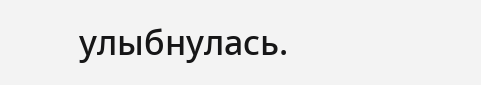улыбнулась.